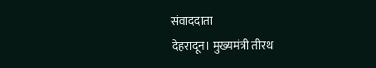संवाददाता
देहरादून। मुख्यमंत्री तीरथ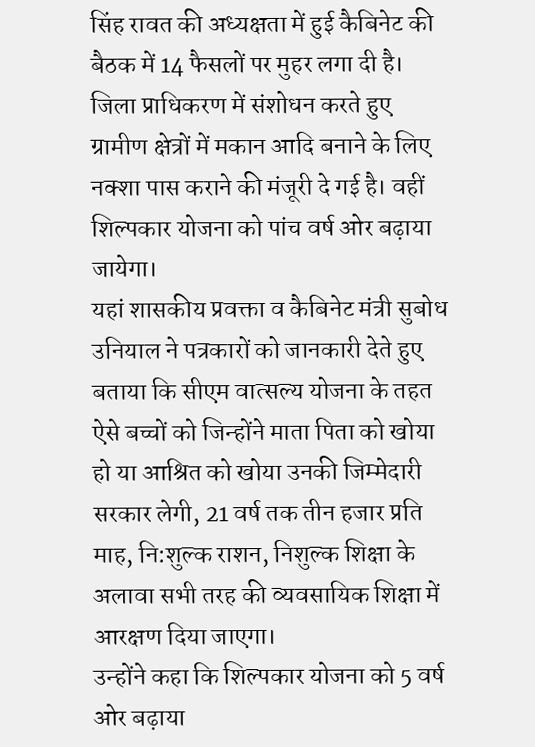सिंह रावत की अध्यक्षता में हुई कैबिनेट की बैठक में 14 फैसलों पर मुहर लगा दी है। जिला प्राधिकरण में संशोधन करते हुए ग्रामीण क्षेत्रों में मकान आदि बनाने के लिए नक्शा पास कराने की मंजूरी दे गई है। वहीं शिल्पकार योजना को पांच वर्ष ओर बढ़ाया जायेगा।
यहां शासकीय प्रवक्ता व कैबिनेट मंत्री सुबोध उनियाल ने पत्रकारों को जानकारी देते हुए बताया कि सीएम वात्सल्य योजना के तहत ऐसे बच्चों को जिन्होंने माता पिता को खोया हो या आश्रित को खोया उनकी जिम्मेदारी सरकार लेगी, 21 वर्ष तक तीन हजार प्रति माह, नि:शुल्क राशन, निशुल्क शिक्षा के अलावा सभी तरह की व्यवसायिक शिक्षा में आरक्षण दिया जाएगा।
उन्होंने कहा कि शिल्पकार योजना को 5 वर्ष ओर बढ़ाया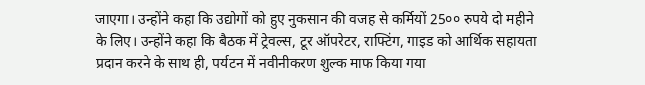जाएगा। उन्होंने कहा कि उद्योगों को हुए नुकसान की वजह से कर्मियों 25०० रुपये दो महीने के लिए। उन्होंने कहा कि बैठक में ट्रेवल्स, टूर ऑपरेटर, राफ्टिंग, गाइड को आर्थिक सहायता प्रदान करने के साथ ही, पर्यटन में नवीनीकरण शुल्क माफ किया गया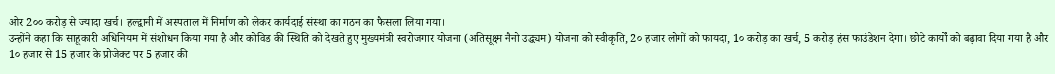ओर 2०० करोड़ से ज्यादा खर्च। हल्द्वानी में अस्पताल में निर्माण को लेकर कार्यदाई संस्था का गठन का फैसला लिया गया।
उन्होंने कहा कि साहूकारी अधिनियम में संशोधन किया गया है और कोविड की स्थिति को देखते हुए मुख्यमंत्री स्वरोजगार योजना (अतिसूक्ष्म नैनो उद्ध्यम) योजना को स्वीकृति, 2० हजार लोगों को फायदा, 1० करोड़ का खर्च, 5 करोड़ हंस फाउंडेशन देगा। छोटे कार्यों को बढ़ावा दिया गया है और 1० हजार से 15 हजार के प्रोजेक्ट पर 5 हजार की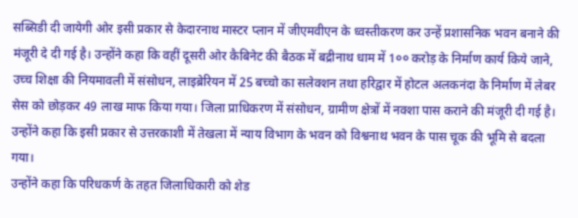सब्सिडी दी जायेगी ओर इसी प्रकार से केदारनाथ मास्टर प्लान में जीएमवीएन के ध्वस्तीकरण कर उन्हें प्रशासनिक भवन बनाने की मंजूरी दे दी गई है। उन्होंने कहा कि वहीं दूसरी ओर कैबिनेट की बैठक में बद्रीनाथ धाम में 1०० करोड़ के निर्माण कार्य किये जाने, उच्च शिक्षा की नियमावली में संसोधन, लाइब्रेरियन में 25 बच्चो का सलेक्शन तथा हरिद्वार में होटल अलकनंदा के निर्माण में लेबर सेस को छोड़कर 49 लाख माफ किया गया। जिला प्राधिकरण में संसोधन, ग्रामीण क्षेत्रों में नक्शा पास कराने की मंजूरी दी गई है। उन्होंने कहा कि इसी प्रकार से उत्तरकाशी में तेखला में न्याय विभाग के भवन को विश्वनाथ भवन के पास चूक की भूमि से बदला गया।
उन्होंने कहा कि परिधकर्ण के तहत जिलाधिकारी को शेड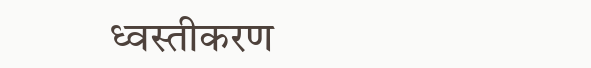ध्वस्तीकरण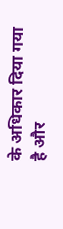के अधिकार दिया गया है और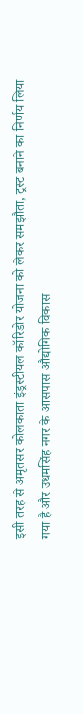इसी तरह से अमृतसर कोलकाता इंड्रस्टीयल कॉरिडोर योजना को लेकर समझौता, ट्रस्ट बनाने का निर्णय लिया गया है और उधमसिंह नगर के आसपास औद्योगिक विकास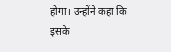होगा। उन्होंने कहा कि इसके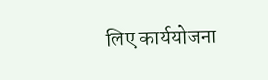लिए कार्ययोजना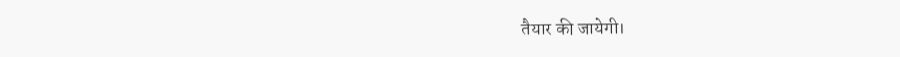तैयार की जायेगी।